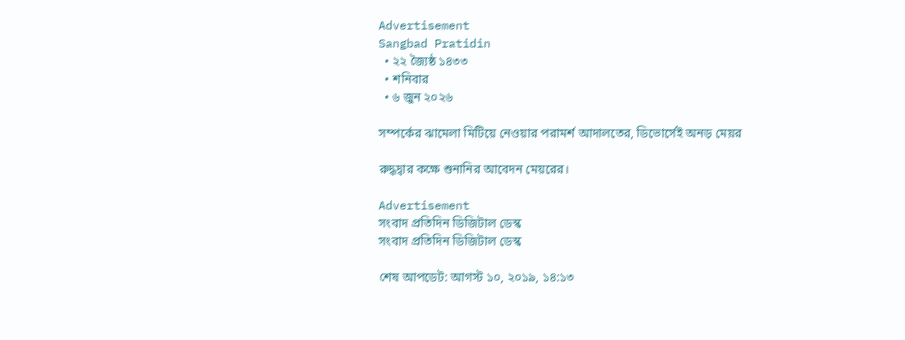Advertisement
Sangbad Pratidin
  • ২২ জ্যৈষ্ঠ ১৪৩৩
  • শনিবার
  • ৬ জুন ২০২৬

সম্পর্কের ঝামেলা মিটিয়ে নেওয়ার পরামর্শ আদালতের, ডিভোর্সেই অনড় মেয়র

রুদ্ধদ্বার কক্ষে শুনানির আবেদন মেয়রের।

Advertisement
সংবাদ প্রতিদিন ডিজিটাল ডেস্ক
সংবাদ প্রতিদিন ডিজিটাল ডেস্ক

শেষ আপডেট: আগস্ট ১০, ২০১৯, ১৪:১৩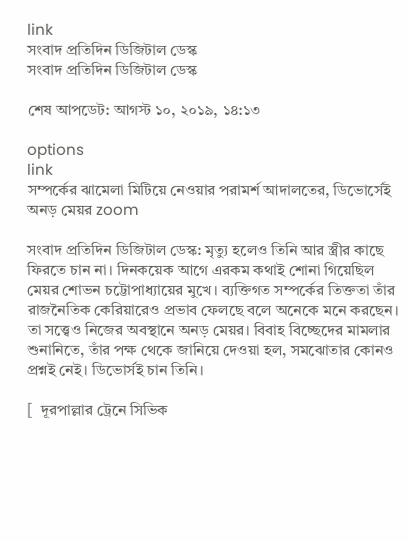link
সংবাদ প্রতিদিন ডিজিটাল ডেস্ক
সংবাদ প্রতিদিন ডিজিটাল ডেস্ক

শেষ আপডেট: আগস্ট ১০, ২০১৯, ১৪:১৩

options
link
সম্পর্কের ঝামেলা মিটিয়ে নেওয়ার পরামর্শ আদালতের, ডিভোর্সেই অনড় মেয়র zoom

সংবাদ প্রতিদিন ডিজিটাল ডেস্ক: মৃত্যু হলেও তিনি আর স্ত্রীর কাছে ফিরতে চান না। দিনকয়েক আগে এরকম কথাই শোনা গিয়েছিল মেয়র শোভন চট্টোপাধ্যায়ের মুখে। ব্যক্তিগত সম্পর্কের তিক্ততা তাঁর রাজনৈতিক কেরিয়ারেও প্রভাব ফেলছে বলে অনেকে মনে করছেন। তা সত্ত্বেও নিজের অবস্থানে অনড় মেয়র। বিবাহ বিচ্ছেদের মামলার শুনানিতে, তাঁর পক্ষ থেকে জানিয়ে দেওয়া হল, সমঝোতার কোনও প্রশ্নই নেই। ডিভোর্সই চান তিনি।

[  দূরপাল্লার ট্রেনে সিভিক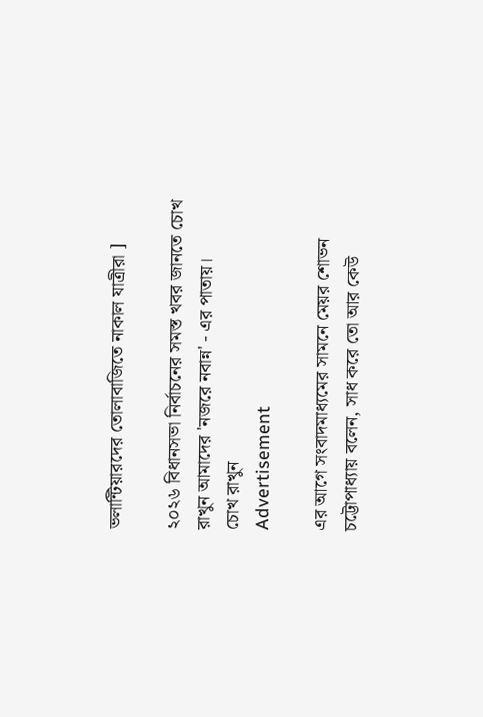ভলান্টিয়ারদের তোলাবাজিতে নাকাল যাত্রীরা ]

২০২৬ বিধানসভা নির্বাচনের সমস্ত খবর জানতে চোখ রাখুন আমাদের 'নজরে নবান্ন' - এর পাতায়।
চোখ রাখুন
Advertisement

এর আগে সংবাদমাধ্যমের সামনে মেয়র শোভন চট্টোপাধ্যায় বলেন, সাধ করে তো আর কেউ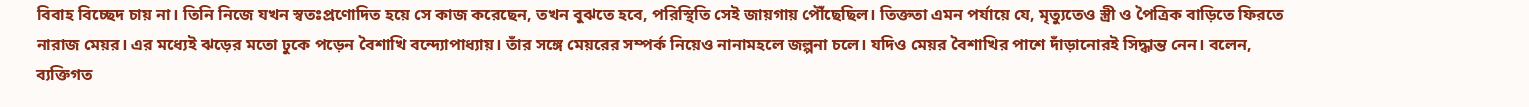বিবাহ বিচ্ছেদ চায় না। তিনি নিজে যখন স্বতঃপ্রণোদিত হয়ে সে কাজ করেছেন, তখন বুঝতে হবে, পরিস্থিতি সেই জায়গায় পৌঁছেছিল। তিক্ততা এমন পর্যায়ে যে, মৃত্যুতেও স্ত্রী ও পৈত্রিক বাড়িতে ফিরতে নারাজ মেয়র। এর মধ্যেই ঝড়ের মতো ঢুকে পড়েন বৈশাখি বন্দ্যোপাধ্যায়। তাঁর সঙ্গে মেয়রের সম্পর্ক নিয়েও নানামহলে জল্পনা চলে। যদিও মেয়র বৈশাখির পাশে দাঁড়ানোরই সিদ্ধান্ত নেন। বলেন, ব্যক্তিগত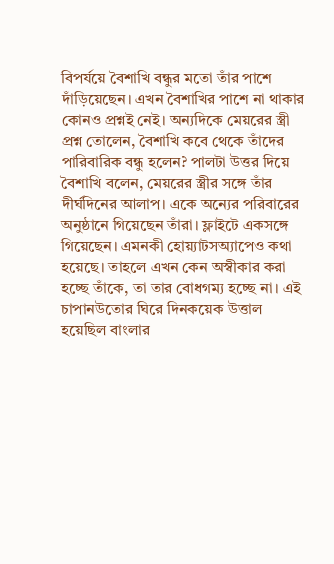বিপর্যয়ে বৈশাখি বন্ধুর মতো তাঁর পাশে দাঁড়িয়েছেন। এখন বৈশাখির পাশে না থাকার কোনও প্রশ্নই নেই। অন্যদিকে মেয়রের স্ত্রী প্রশ্ন তোলেন, বৈশাখি কবে থেকে তাঁদের পারিবারিক বন্ধু হলেন? পালটা উত্তর দিয়ে বৈশাখি বলেন, মেয়রের স্ত্রীর সঙ্গে তাঁর দীর্ঘদিনের আলাপ। একে অন্যের পরিবারের অনুষ্ঠানে গিয়েছেন তাঁরা। ফ্লাইটে একসঙ্গে গিয়েছেন। এমনকী হোয়্যাটসঅ্যাপেও কথা হয়েছে। তাহলে এখন কেন অস্বীকার করা হচ্ছে তাঁকে, তা তার বোধগম্য হচ্ছে না। এই চাপানউতোর ঘিরে দিনকয়েক উত্তাল হয়েছিল বাংলার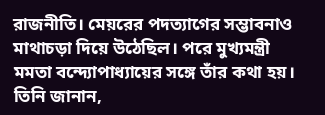রাজনীতি। মেয়রের পদত্যাগের সম্ভাবনাও মাথাচড়া দিয়ে উঠেছিল। পরে মুখ্যমন্ত্রী মমতা বন্দ্যোপাধ্যায়ের সঙ্গে তাঁর কথা হয়। তিনি জানান,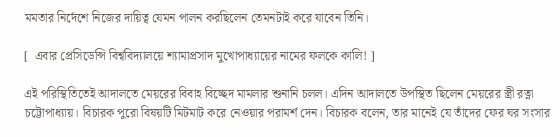মমতার নির্দেশে নিজের দায়িত্ব যেমন পালন করছিলেন তেমনটাই করে যাবেন তিনি।

[  এবার প্রেসিডেন্সি বিশ্ববিদ্যালয়ে শ্যামাপ্রসাদ মুখোপাধ্যায়ের নামের ফলকে কালি! ]

এই পরিস্থিতিতেই আদালতে মেয়রের বিবাহ বিচ্ছেদ মামলার শুনানি চলল। এদিন আদালতে উপস্থিত ছিলেন মেয়রের স্ত্রী রত্না চট্টোপাধ্যায়। বিচারক পুরো বিষয়টি মিটমাট করে নেওয়ার পরামর্শ দেন। বিচারক বলেন, তার মানেই যে তাঁদের ফের ঘর সংসার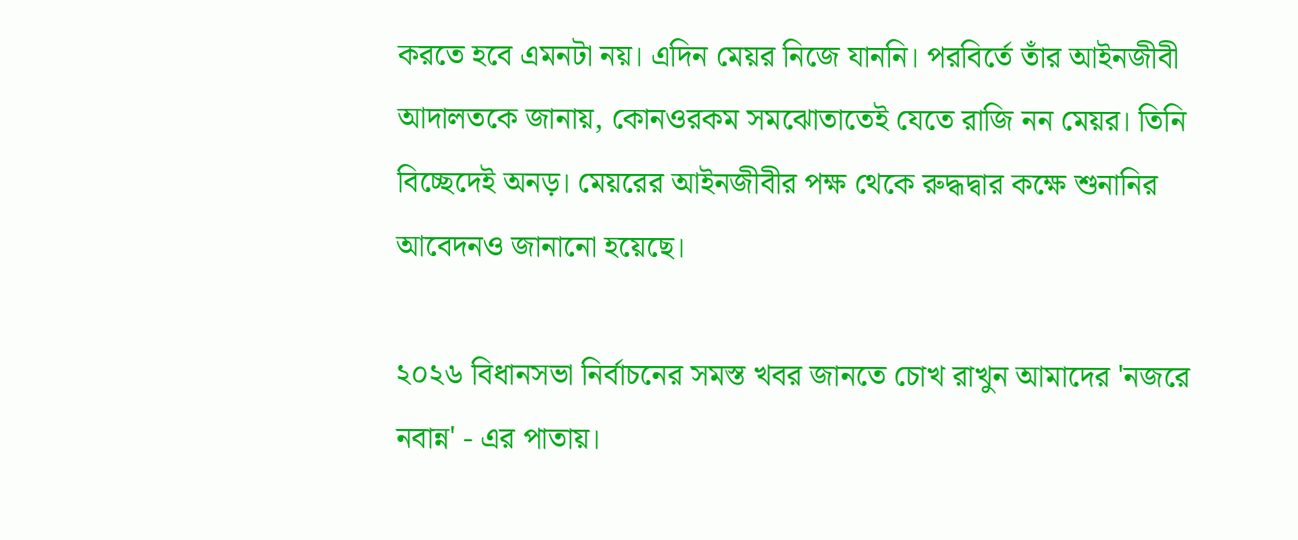করতে হবে এমনটা নয়। এদিন মেয়র নিজে যাননি। পরবির্তে তাঁর আইনজীবী আদালতকে জানায়, কোনওরকম সমঝোতাতেই যেতে রাজি নন মেয়র। তিনি বিচ্ছেদেই অনড়। মেয়রের আইনজীবীর পক্ষ থেকে রুদ্ধদ্বার কক্ষে শুনানির আবেদনও জানানো হয়েছে।

২০২৬ বিধানসভা নির্বাচনের সমস্ত খবর জানতে চোখ রাখুন আমাদের 'নজরে নবান্ন' - এর পাতায়।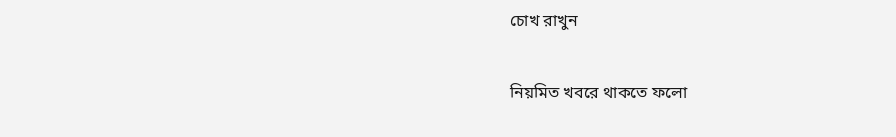চোখ রাখুন

নিয়মিত খবরে থাকতে ফলো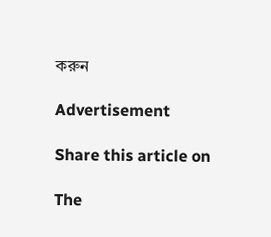করুন

Advertisement

Share this article on

The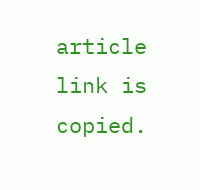article link is copied.